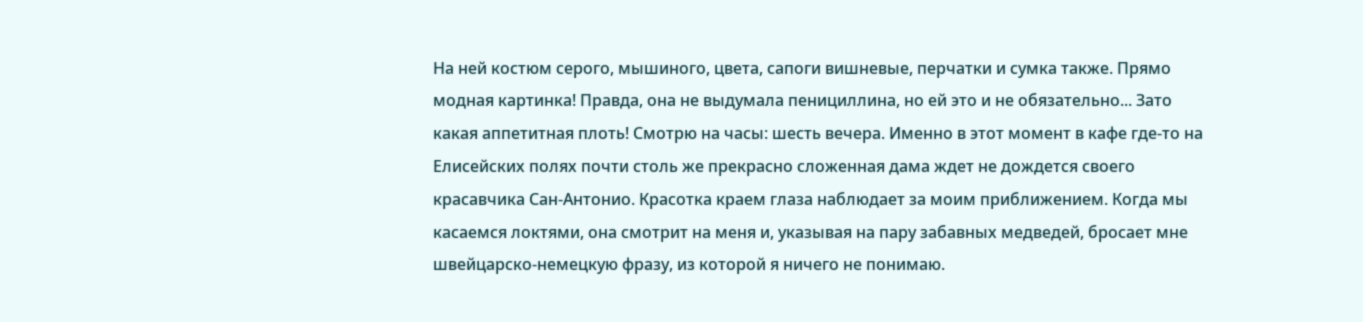На ней костюм серого, мышиного, цвета, сапоги вишневые, перчатки и сумка также. Прямо модная картинка! Правда, она не выдумала пенициллина, но ей это и не обязательно... Зато какая аппетитная плоть! Смотрю на часы: шесть вечера. Именно в этот момент в кафе где-то на Елисейских полях почти столь же прекрасно сложенная дама ждет не дождется своего красавчика Сан-Антонио. Красотка краем глаза наблюдает за моим приближением. Когда мы касаемся локтями, она смотрит на меня и, указывая на пару забавных медведей, бросает мне швейцарско-немецкую фразу, из которой я ничего не понимаю.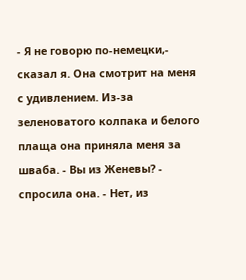- Я не говорю по-немецки,- сказал я. Она смотрит на меня с удивлением. Из-за зеленоватого колпака и белого плаща она приняла меня за шваба. - Вы из Женевы? - спросила она. - Нет, из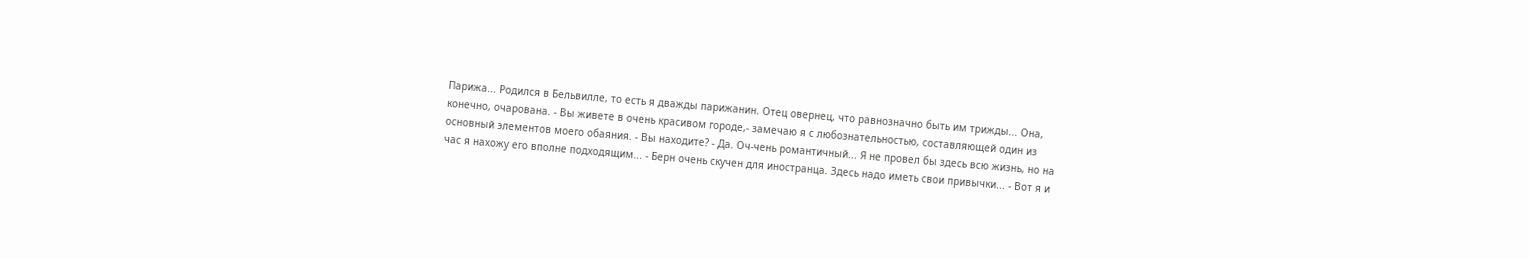Парижа... Родился в Бельвилле, то есть я дважды парижанин. Отец овернец, что равнозначно быть им трижды... Она, конечно, очарована. - Вы живете в очень красивом городе,- замечаю я с любознательностью, составляющей один из основный элементов моего обаяния. - Вы находите? - Да. Оч-чень романтичный... Я не провел бы здесь всю жизнь, но на час я нахожу его вполне подходящим... - Берн очень скучен для иностранца. Здесь надо иметь свои привычки... - Вот я и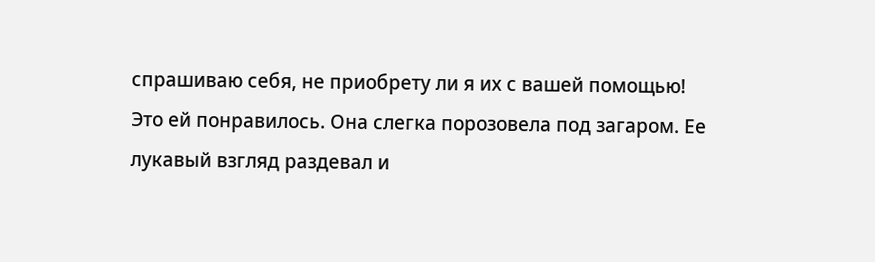спрашиваю себя, не приобрету ли я их с вашей помощью! Это ей понравилось. Она слегка порозовела под загаром. Ее лукавый взгляд раздевал и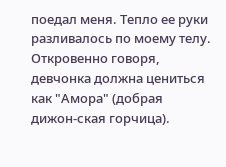поедал меня. Тепло ее руки разливалось по моему телу. Откровенно говоря, девчонка должна цениться как "Амора" (добрая дижон-ская горчица).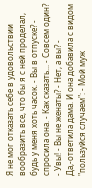Я не мог отказать себе в удовольствии вообразить все, что бы я с ней проделал, будь у меня хоть часок. - Вы в отпуске? - спросила она. - Как сказать... - Совсем один? - Увы! - Вы не женаты? - Нет, а вы? - Да,-ответила дама. И она добавила с видом "пользуйся случаем": - Мой муж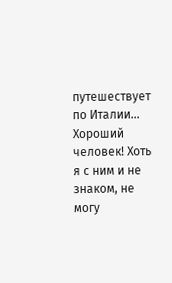путешествует по Италии... Хороший человек! Хоть я с ним и не знаком, не могу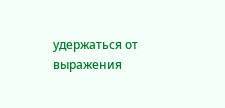удержаться от выражения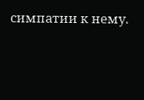симпатии к нему.